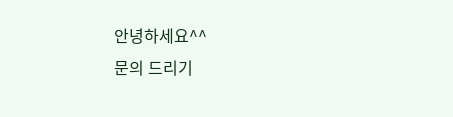안녕하세요^^
문의 드리기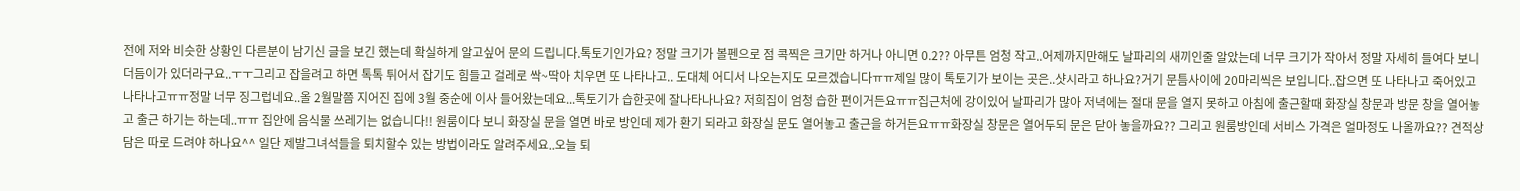전에 저와 비슷한 상황인 다른분이 남기신 글을 보긴 했는데 확실하게 알고싶어 문의 드립니다.톡토기인가요? 정말 크기가 볼펜으로 점 콕찍은 크기만 하거나 아니면 0.2?? 아무튼 엄청 작고..어제까지만해도 날파리의 새끼인줄 알았는데 너무 크기가 작아서 정말 자세히 들여다 보니 더듬이가 있더라구요..ㅜㅜ그리고 잡을려고 하면 톡톡 튀어서 잡기도 힘들고 걸레로 싹~딱아 치우면 또 나타나고.. 도대체 어디서 나오는지도 모르겠습니다ㅠㅠ제일 많이 톡토기가 보이는 곳은..샷시라고 하나요?거기 문틈사이에 20마리씩은 보입니다..잡으면 또 나타나고 죽어있고 나타나고ㅠㅠ정말 너무 징그럽네요..올 2월말쯤 지어진 집에 3월 중순에 이사 들어왔는데요...톡토기가 습한곳에 잘나타나나요? 저희집이 엄청 습한 편이거든요ㅠㅠ집근처에 강이있어 날파리가 많아 저녁에는 절대 문을 열지 못하고 아침에 출근할때 화장실 창문과 방문 창을 열어놓고 출근 하기는 하는데..ㅠㅠ 집안에 음식물 쓰레기는 없습니다!! 원룸이다 보니 화장실 문을 열면 바로 방인데 제가 환기 되라고 화장실 문도 열어놓고 출근을 하거든요ㅠㅠ화장실 창문은 열어두되 문은 닫아 놓을까요?? 그리고 원룸방인데 서비스 가격은 얼마정도 나올까요?? 견적상담은 따로 드려야 하나요^^ 일단 제발그녀석들을 퇴치할수 있는 방법이라도 알려주세요..오늘 퇴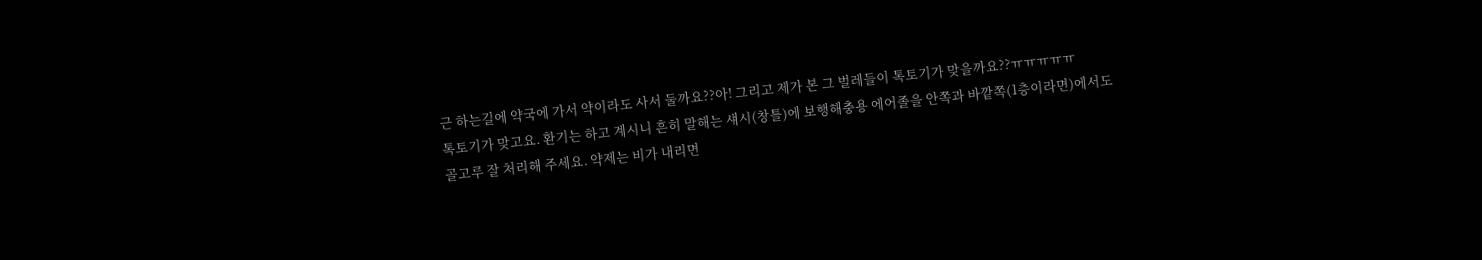근 하는길에 약국에 가서 약이라도 사서 둘까요??아! 그리고 제가 본 그 벌레들이 톡토기가 맞을까요??ㅠㅠㅠㅠㅠ
톡토기가 맞고요. 환기는 하고 계시니 흔히 말해는 섀시(창틀)에 보행해충용 에어졸을 안쪽과 바깥쪽(1층이라면)에서도
골고루 잘 처리해 주세요. 약제는 비가 내리면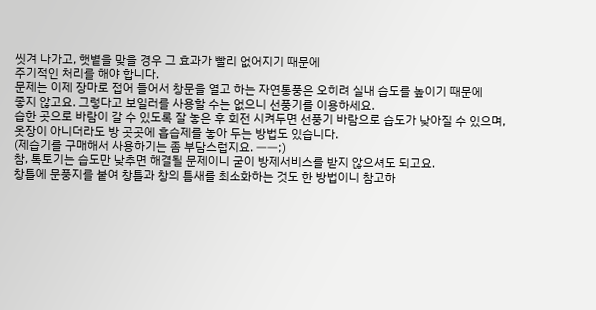씻겨 나가고, 햇볕을 맞을 경우 그 효과가 빨리 없어지기 때문에
주기적인 처리를 해야 합니다.
문제는 이제 장마로 접어 들어서 창문을 열고 하는 자연통풍은 오히려 실내 습도를 높이기 때문에
좋지 않고요. 그렇다고 보일러를 사용할 수는 없으니 선풍기를 이용하세요.
습한 곳으로 바람이 갈 수 있도록 잘 놓은 후 회전 시켜두면 선풍기 바람으로 습도가 낮아질 수 있으며,
옷장이 아니더라도 방 곳곳에 흡습제를 놓아 두는 방법도 있습니다.
(제습기를 구매해서 사용하기는 좀 부담스럽지요. ㅡㅡ;)
참, 톡토기는 습도만 낮추면 해결될 문제이니 굳이 방제서비스를 받지 않으셔도 되고요.
창틀에 문풍지를 붙여 창틀과 창의 틈새를 최소화하는 것도 한 방법이니 참고하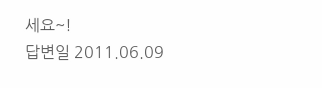세요~!
답변일 2011.06.09